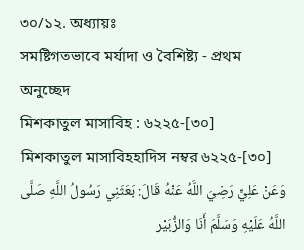৩০/১২. অধ্যায়ঃ
সমষ্টিগতভাবে মর্যাদা ও বৈশিষ্ট্য - প্রথম অনুচ্ছেদ
মিশকাতুল মাসাবিহ : ৬২২৫-[৩০]
মিশকাতুল মাসাবিহহাদিস নম্বর ৬২২৫-[৩০]
وَعَنْ عَلِيٍّ رَضِيَ اللَّهُ عَنْهُ قَالَ: بَعَثَنِي رَسُولُ اللَّهِ صَلَّى اللَّهُ عَلَيْهِ وَسَلَّمَ أَنَا وَالزُّبَيْر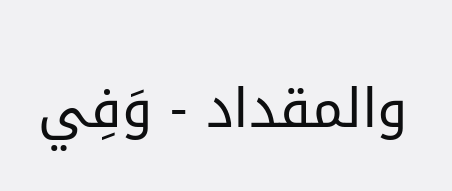والمقداد - وَفِي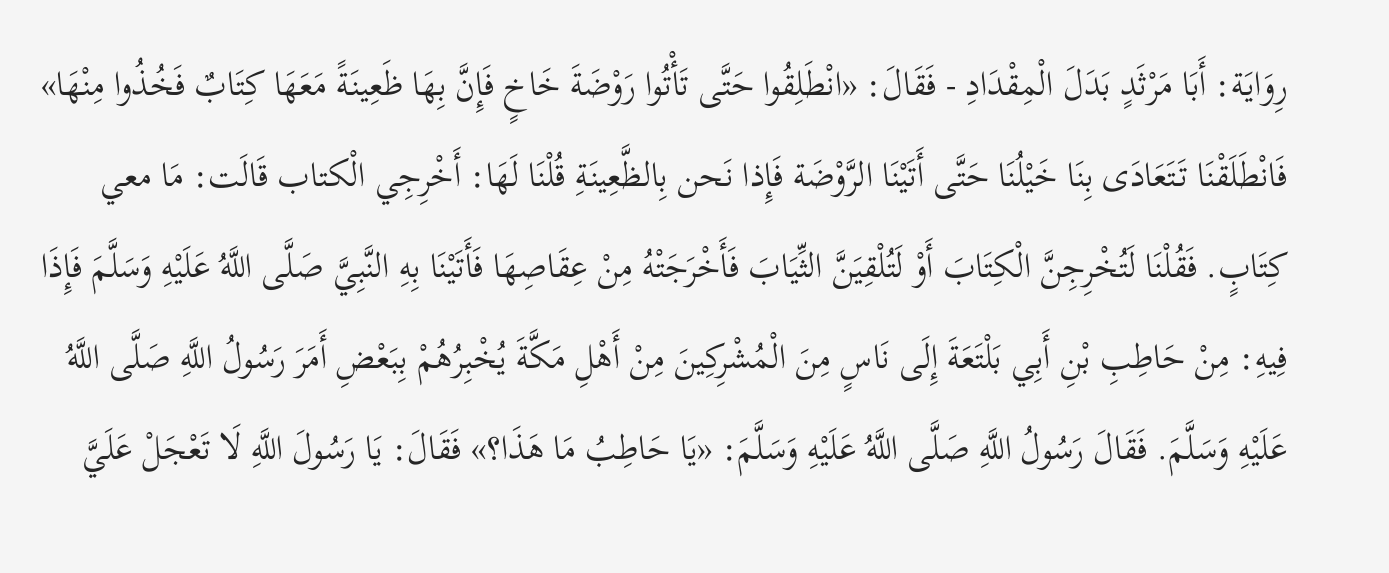رِوَايَة: أَبَا مَرْثَدٍ بَدَلَ الْمِقْدَادِ - فَقَالَ: «انْطَلِقُوا حَتَّى تَأْتُوا رَوْضَةَ خَاخٍ فَإِنَّ بِهَا ظَعِينَةً مَعَهَا كِتَابٌ فَخُذُوا مِنْهَا» فَانْطَلَقْنَا تَتَعَادَى بِنَا خَيْلُنَا حَتَّى أَتَيْنَا الرَّوْضَة فَإِذا نَحن بِالظَّعِينَةِ قُلْنَا لَهَا: أَخْرِجِي الْكتاب قَالَت: مَا معي كِتَابٍ. فَقُلْنَا لَتُخْرِجِنَّ الْكِتَابَ أَوْ لَتُلْقِيَنَّ الثِّيَابَ فَأَخْرَجَتْهُ مِنْ عِقَاصِهَا فَأَتَيْنَا بِهِ النَّبِيَّ صَلَّى اللَّهُ عَلَيْهِ وَسَلَّمَ فَإِذَا فِيهِ: مِنْ حَاطِبِ بْنِ أَبِي بَلْتَعَةَ إِلَى نَاسٍ مِنَ الْمُشْرِكِينَ مِنْ أَهْلِ مَكَّةَ يُخْبِرُهُمْ بِبَعْضِ أَمَرَ رَسُولُ اللَّهِ صَلَّى اللَّهُ عَلَيْهِ وَسَلَّمَ. فَقَالَ رَسُولُ اللَّهِ صَلَّى اللَّهُ عَلَيْهِ وَسَلَّمَ: «يَا حَاطِبُ مَا هَذَا؟» فَقَالَ: يَا رَسُولَ اللَّهِ لَا تَعْجَلْ عَلَيَّ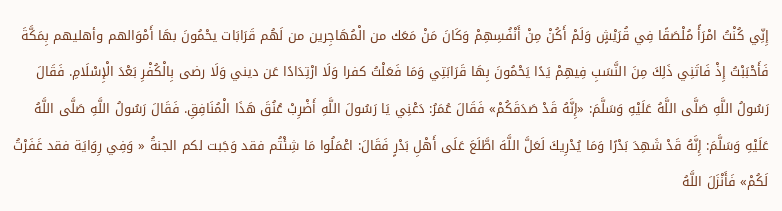إِنِّي كُنْتُ امْرَأً مُلْصَقًا فِي قُرَيْشٍ وَلَمْ أَكُنْ مِنْ أَنْفُسِهِمْ وَكَانَ مَنْ مَعَك من الْمُهَاجِرين من لَهُم قَرَابَات يحْمُونَ بهَا أَمْوَالهم وأهليهم بِمَكَّةَ فَأَحْبَبْتُ إِذْ فَاتَنِي ذَلِكَ مِنَ النَّسَبِ فِيهِمْ يَدًا يَحْمُونَ بِهَا قَرَابَتِي وَمَا فَعَلْتُ كفرا وَلَا ارْتِدَادًا عَن ديني وَلَا رضى بِالْكُفْرِ بَعْدَ الْإِسْلَامِ. فَقَالَ رَسُولُ اللَّهِ صَلَّى اللَّهُ عَلَيْهِ وَسَلَّمَ: «إِنَّهُ قَدْ صَدَقَكُمْ» فَقَالَ عُمَرُ: دَعْنِي يَا رَسُولَ اللَّهِ أَضْرِبْ عُنُقَ هَذَا الْمُنَافِقِ. فَقَالَ رَسُولُ اللَّهِ صَلَّى اللَّهُ عَلَيْهِ وَسَلَّمَ: إِنَّهُ قَدْ شَهِدَ بَدْرًا وَمَا يُدْرِيكَ لَعَلَّ اللَّهَ اطَّلَعَ عَلَى أَهْلِ بَدْرٍ فَقَالَ: اعْمَلُوا مَا شِئْتُم فقد وَجَبت لكم الجنةُ « وَفِي رِوَايَة فقد غَفَرْتُ لَكُمْ» فَأَنْزَلَ اللَّهُ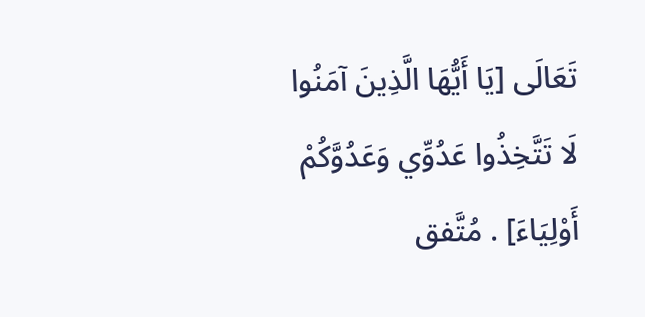تَعَالَى [يَا أَيُّهَا الَّذِينَ آمَنُوا لَا تَتَّخِذُوا عَدُوِّي وَعَدُوَّكُمْ أَوْلِيَاءَ] . مُتَّفق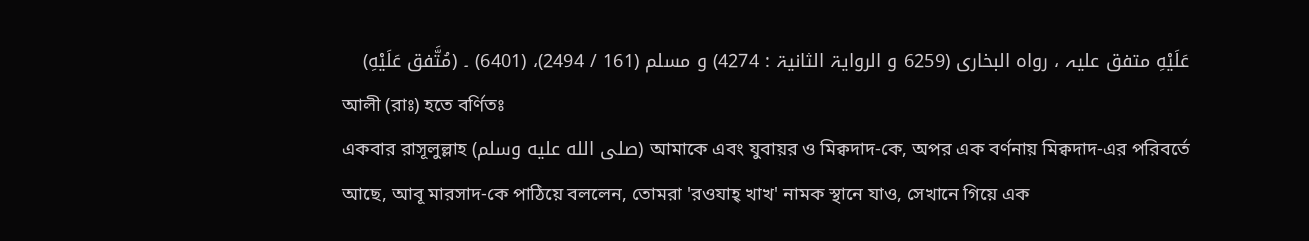عَلَيْهِ متفق علیہ ، رواہ البخاری (6259 و الروایۃ الثانیۃ : 4274) و مسلم (161 / 2494)، (6401) ۔ (مُتَّفق عَلَيْهِ)
আলী (রাঃ) হতে বর্ণিতঃ
একবার রাসূলুল্লাহ (صلى الله عليه وسلم) আমাকে এবং যুবায়র ও মিক্বদাদ-কে, অপর এক বর্ণনায় মিক্বদাদ-এর পরিবর্তে আছে, আবূ মারসাদ-কে পাঠিয়ে বললেন, তোমরা 'রওযাহ্ খাখ' নামক স্থানে যাও, সেখানে গিয়ে এক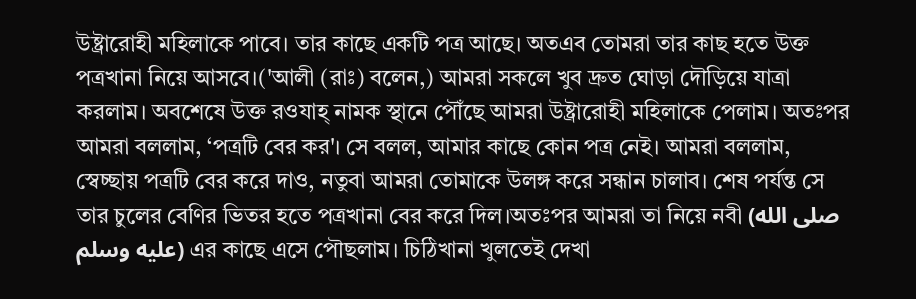উষ্ট্রারোহী মহিলাকে পাবে। তার কাছে একটি পত্র আছে। অতএব তোমরা তার কাছ হতে উক্ত পত্রখানা নিয়ে আসবে।('আলী (রাঃ) বলেন,) আমরা সকলে খুব দ্রুত ঘোড়া দৌড়িয়ে যাত্রা করলাম। অবশেষে উক্ত রওযাহ্ নামক স্থানে পৌঁছে আমরা উষ্ট্রারোহী মহিলাকে পেলাম। অতঃপর আমরা বললাম, ‘পত্রটি বের কর'। সে বলল, আমার কাছে কোন পত্ৰ নেই। আমরা বললাম, স্বেচ্ছায় পত্রটি বের করে দাও, নতুবা আমরা তোমাকে উলঙ্গ করে সন্ধান চালাব। শেষ পর্যন্ত সে তার চুলের বেণির ভিতর হতে পত্রখানা বের করে দিল।অতঃপর আমরা তা নিয়ে নবী (صلى الله عليه وسلم) এর কাছে এসে পৌছলাম। চিঠিখানা খুলতেই দেখা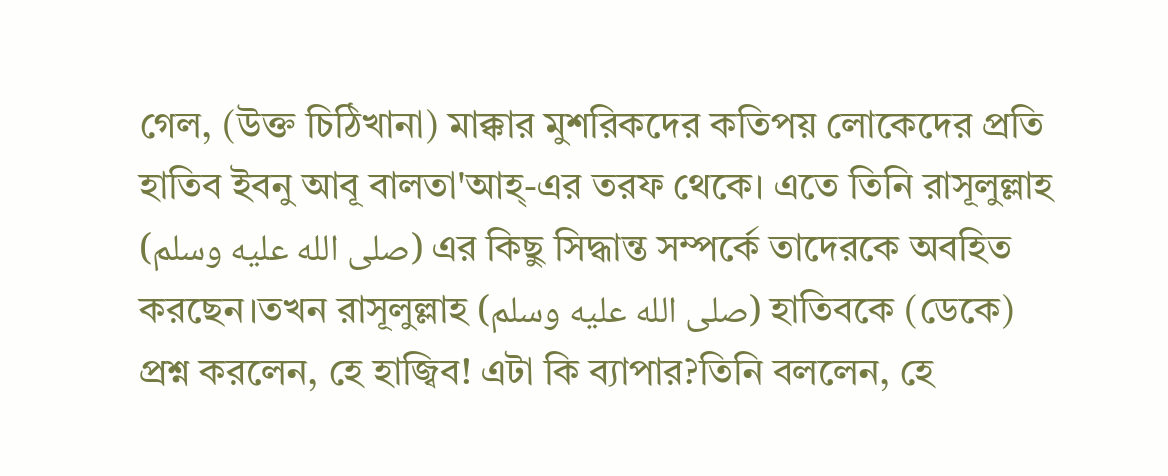গেল, (উক্ত চিঠিখানা) মাক্কার মুশরিকদের কতিপয় লোকেদের প্রতি হাতিব ইবনু আবূ বালতা'আহ্-এর তরফ থেকে। এতে তিনি রাসূলুল্লাহ (صلى الله عليه وسلم) এর কিছু সিদ্ধান্ত সম্পর্কে তাদেরকে অবহিত করছেন।তখন রাসূলুল্লাহ (صلى الله عليه وسلم) হাতিবকে (ডেকে) প্রশ্ন করলেন, হে হাজ্বিব! এটা কি ব্যাপার?তিনি বললেন, হে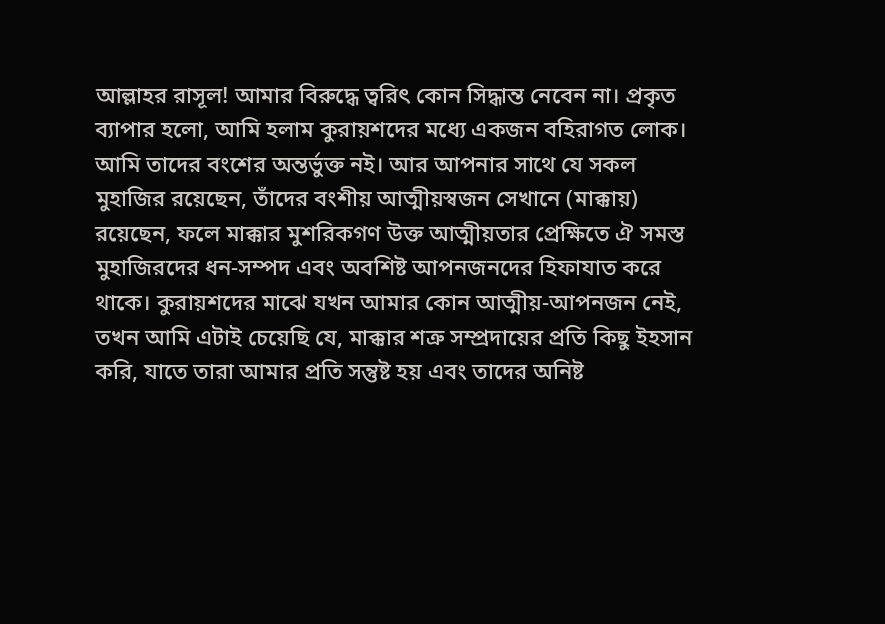আল্লাহর রাসূল! আমার বিরুদ্ধে ত্বরিৎ কোন সিদ্ধান্ত নেবেন না। প্রকৃত ব্যাপার হলো, আমি হলাম কুরায়শদের মধ্যে একজন বহিরাগত লোক। আমি তাদের বংশের অন্তর্ভুক্ত নই। আর আপনার সাথে যে সকল মুহাজির রয়েছেন, তাঁদের বংশীয় আত্মীয়স্বজন সেখানে (মাক্কায়) রয়েছেন, ফলে মাক্কার মুশরিকগণ উক্ত আত্মীয়তার প্রেক্ষিতে ঐ সমস্ত মুহাজিরদের ধন-সম্পদ এবং অবশিষ্ট আপনজনদের হিফাযাত করে থাকে। কুরায়শদের মাঝে যখন আমার কোন আত্মীয়-আপনজন নেই, তখন আমি এটাই চেয়েছি যে, মাক্কার শত্রু সম্প্রদায়ের প্রতি কিছু ইহসান করি, যাতে তারা আমার প্রতি সন্তুষ্ট হয় এবং তাদের অনিষ্ট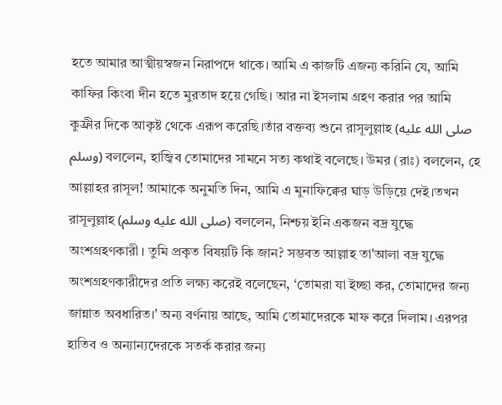হতে আমার আত্মীয়স্বজন নিরাপদে থাকে। আমি এ কাজটি এজন্য করিনি যে, আমি কাফির কিংবা দীন হতে মুরতাদ হয়ে গেছি। আর না ইসলাম গ্রহণ করার পর আমি কুফ্রীর দিকে আকৃষ্ট থেকে এরূপ করেছি।তাঁর বক্তব্য শুনে রাসূলুল্লাহ (صلى الله عليه وسلم) বললেন, হাজ্বিব তোমাদের সামনে সত্য কথাই বলেছে। উমর (রাঃ) বললেন, হে আল্লাহর রাসূল! আমাকে অনুমতি দিন, আমি এ মুনাফিক্বের ঘাড় উড়িয়ে দেই।তখন রাসূলুল্লাহ (صلى الله عليه وسلم) বললেন, নিশ্চয় ইনি একজন বদ্র যুদ্ধে অংশগ্রহণকারী। তুমি প্রকৃত বিষয়টি কি জান? সম্ভবত আল্লাহ তা'আলা বদ্র যুদ্ধে অংশগ্রহণকারীদের প্রতি লক্ষ্য করেই বলেছেন, ‘তোমরা যা ইচ্ছা কর, তোমাদের জন্য জান্নাত অবধারিত।' অন্য বর্ণনায় আছে, আমি তোমাদেরকে মাফ করে দিলাম। এরপর হাতিব ও অন্যান্যদেরকে সতর্ক করার জন্য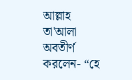আল্লাহ তা'আলা অবতীর্ণ করলেন- “হে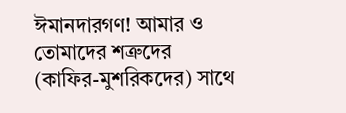ঈমানদারগণ! আমার ও তোমাদের শত্রুদের (কাফির-মুশরিকদের) সাথে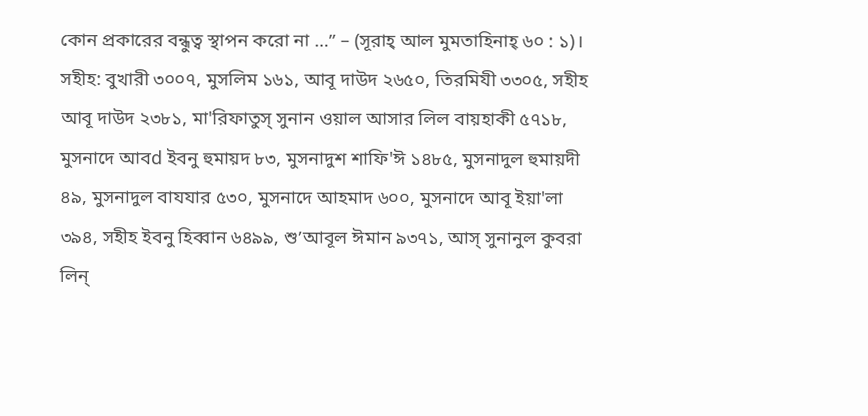কোন প্রকারের বন্ধুত্ব স্থাপন করো না …” – (সূরাহ্ আল মুমতাহিনাহ্ ৬০ : ১)।
সহীহ: বুখারী ৩০০৭, মুসলিম ১৬১, আবূ দাউদ ২৬৫০, তিরমিযী ৩৩০৫, সহীহ আবূ দাউদ ২৩৮১, মা'রিফাতুস্ সুনান ওয়াল আসার লিল বায়হাকী ৫৭১৮, মুসনাদে আবd ইবনু হুমায়দ ৮৩, মুসনাদুশ শাফি'ঈ ১৪৮৫, মুসনাদুল হুমায়দী ৪৯, মুসনাদুল বাযযার ৫৩০, মুসনাদে আহমাদ ৬০০, মুসনাদে আবূ ইয়া'লা ৩৯৪, সহীহ ইবনু হিব্বান ৬৪৯৯, শু’আবূল ঈমান ৯৩৭১, আস্ সুনানুল কুবরা লিন্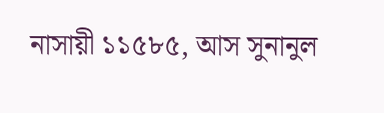নাসায়ী ১১৫৮৫, আস সুনানুল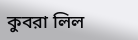কুবরা লিল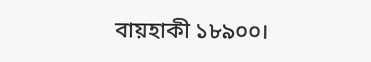বায়হাকী ১৮৯০০।